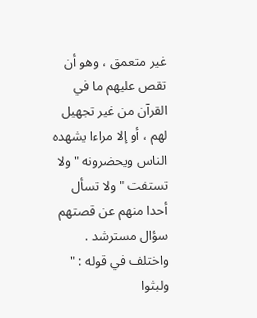غير متعمق ، وهو أن تقص عليهم ما في القرآن من غير تجهيل لهم ، أو إلا مراءا يشهده
الناس ويحضرونه " ولا تستفت " ولا تسأل أحدا منهم عن قصتهم سؤال مسترشد .
واختلف في قوله : " ولبثوا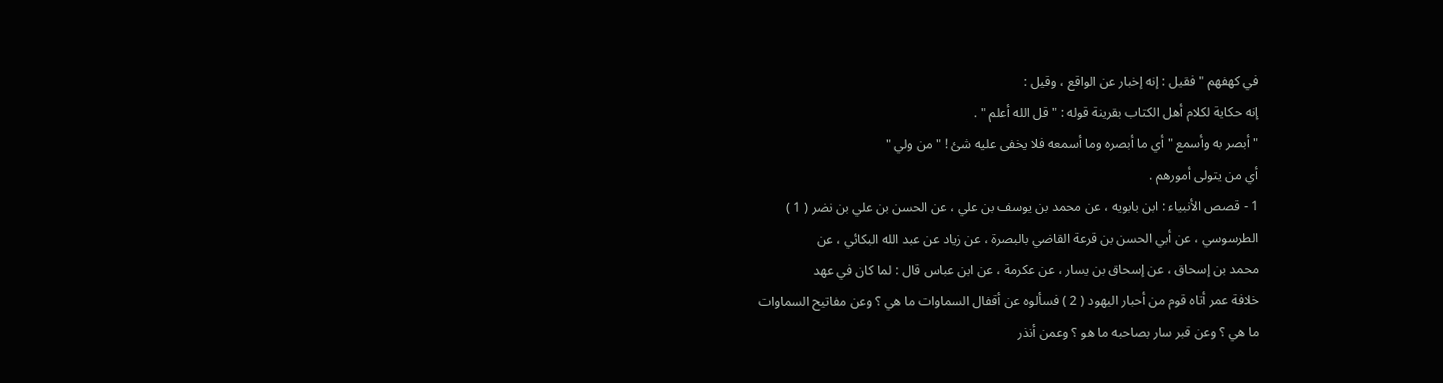في كهفهم " فقيل : إنه إخبار عن الواقع ، وقيل :
إنه حكاية لكلام أهل الكتاب بقرينة قوله : " قل الله أعلم " .
" أبصر به وأسمع " أي ما أبصره وما أسمعه فلا يخفى عليه شئ ! " من ولي "
أي من يتولى أمورهم .
1 - قصص الأنبياء : ابن بابويه ، عن محمد بن يوسف بن علي ، عن الحسن بن علي بن نضر ( 1 )
الطرسوسي ، عن أبي الحسن بن قرعة القاضي بالبصرة ، عن زياد عن عبد الله البكائي ، عن
محمد بن إسحاق ، عن إسحاق بن يسار ، عن عكرمة ، عن ابن عباس قال : لما كان في عهد
خلافة عمر أتاه قوم من أحبار اليهود ( 2 ) فسألوه عن أقفال السماوات ما هي ؟ وعن مفاتيح السماوات
ما هي ؟ وعن قبر سار بصاحبه ما هو ؟ وعمن أنذر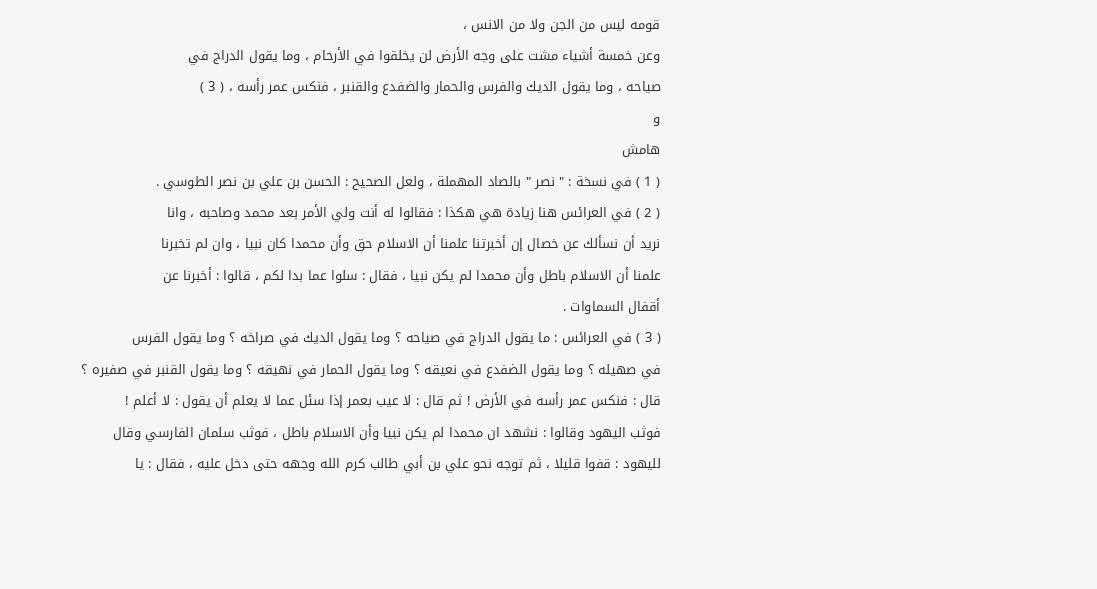قومه ليس من الجن ولا من الانس ،
وعن خمسة أشياء مشت على وجه الأرض لن يخلقوا في الأرحام ، وما يقول الدراج في
صياحه ، وما يقول الديك والفرس والحمار والضفدع والقنبر ، فنكس عمر رأسه ، ( 3 )
و
هامش
( 1 ) في نسخة : " نصر " بالصاد المهملة ، ولعل الصحيح : الحسن بن علي بن نصر الطوسي .
( 2 ) في العرائس هنا زيادة هي هكذا : فقالوا له أنت ولي الأمر بعد محمد وصاحبه ، وانا
نريد أن نسألك عن خصال إن أخبرتنا علمنا أن الاسلام حق وأن محمدا كان نبيا ، وان لم تخبرنا
علمنا أن الاسلام باطل وأن محمدا لم يكن نبيا ، فقال : سلوا عما بدا لكم ، قالوا : أخبرنا عن
أقفال السماوات .
( 3 ) في العرائس : ما يقول الدراج في صياحه ؟ وما يقول الديك في صراخه ؟ وما يقول الفرس
في صهيله ؟ وما يقول الضفدع في نعيقه ؟ وما يقول الحمار في نهيقه ؟ وما يقول القنبر في صفيره ؟
قال : فنكس عمر رأسه في الأرض ! ثم قال : لا عيب بعمر إذا سئل عما لا يعلم أن يقول : لا أعلم !
فوثب اليهود وقالوا : نشهد ان محمدا لم يكن نبيا وأن الاسلام باطل ، فوثب سلمان الفارسي وقال
لليهود : قفوا قليلا ، ثم توجه نحو علي بن أبي طالب كرم الله وجهه حتى دخل عليه ، فقال : يا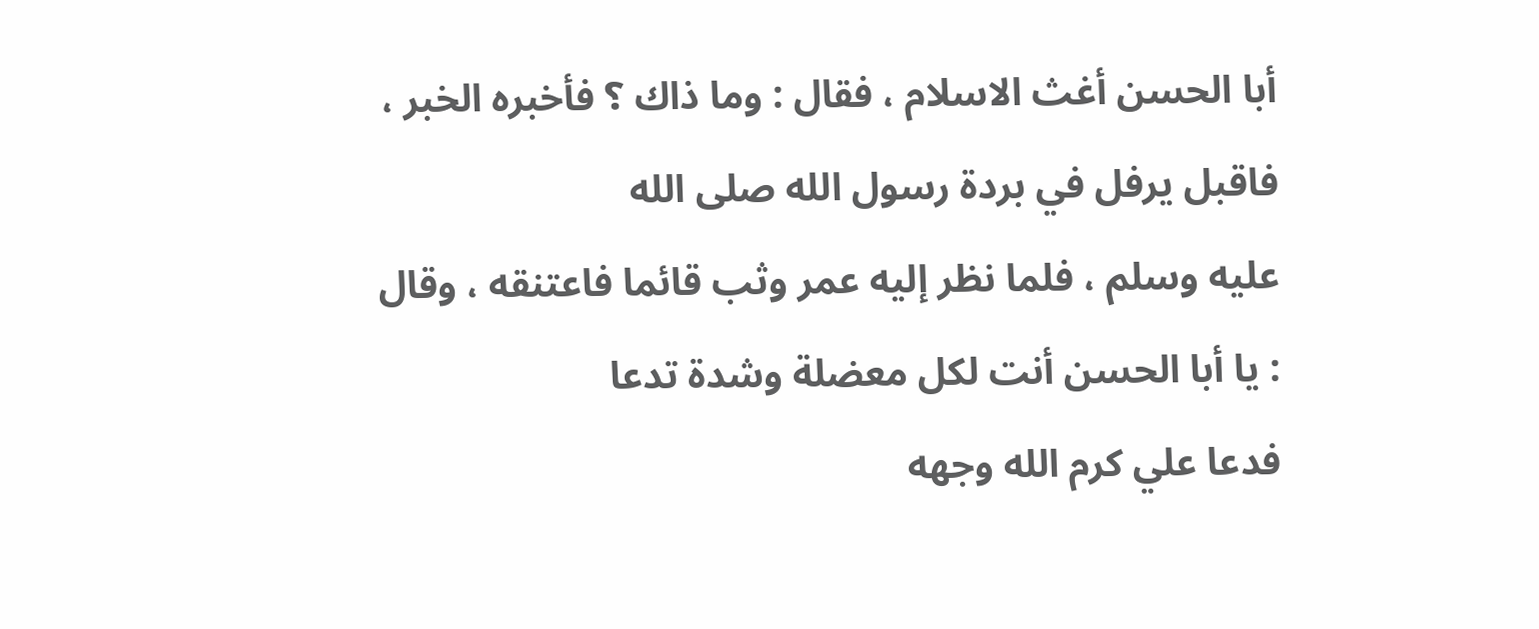أبا الحسن أغث الاسلام ، فقال : وما ذاك ؟ فأخبره الخبر ، فاقبل يرفل في بردة رسول الله صلى الله
عليه وسلم ، فلما نظر إليه عمر وثب قائما فاعتنقه ، وقال : يا أبا الحسن أنت لكل معضلة وشدة تدعا
فدعا علي كرم الله وجهه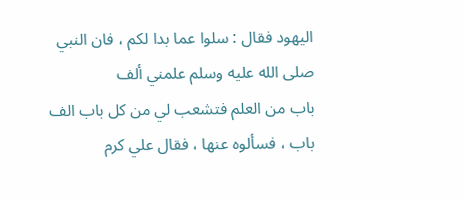اليهود فقال : سلوا عما بدا لكم ، فان النبي صلى الله عليه وسلم علمني ألف
باب من العلم فتشعب لي من كل باب الف باب ، فسألوه عنها ، فقال علي كرم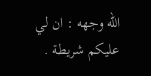الله وجهه : ان لي
عليكم شريطة .